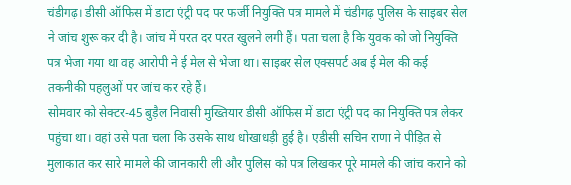चंडीगढ़। डीसी ऑफिस में डाटा एंट्री पद पर फर्जी नियुक्ति पत्र मामले में चंडीगढ़ पुलिस के साइबर सेल ने जांच शुरू कर दी है। जांच में परत दर परत खुलने लगी हैं। पता चला है कि युवक को जो नियुक्ति पत्र भेजा गया था वह आरोपी ने ई मेल से भेजा था। साइबर सेल एक्सपर्ट अब ई मेल की कई तकनीकी पहलुओं पर जांच कर रहे हैं।
सोमवार को सेक्टर-45 बुड़ैल निवासी मुख्तियार डीसी ऑफिस में डाटा एंट्री पद का नियुक्ति पत्र लेकर पहुंचा था। वहां उसे पता चला कि उसके साथ धोखाधड़ी हुई है। एडीसी सचिन राणा ने पीड़ित से मुलाकात कर सारे मामले की जानकारी ली और पुलिस को पत्र लिखकर पूरे मामले की जांच कराने को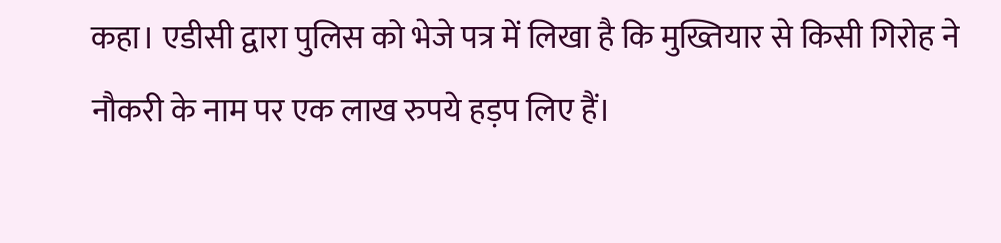कहा। एडीसी द्वारा पुलिस को भेजे पत्र में लिखा है कि मुख्तियार से किसी गिरोह ने नौकरी के नाम पर एक लाख रुपये हड़प लिए हैं।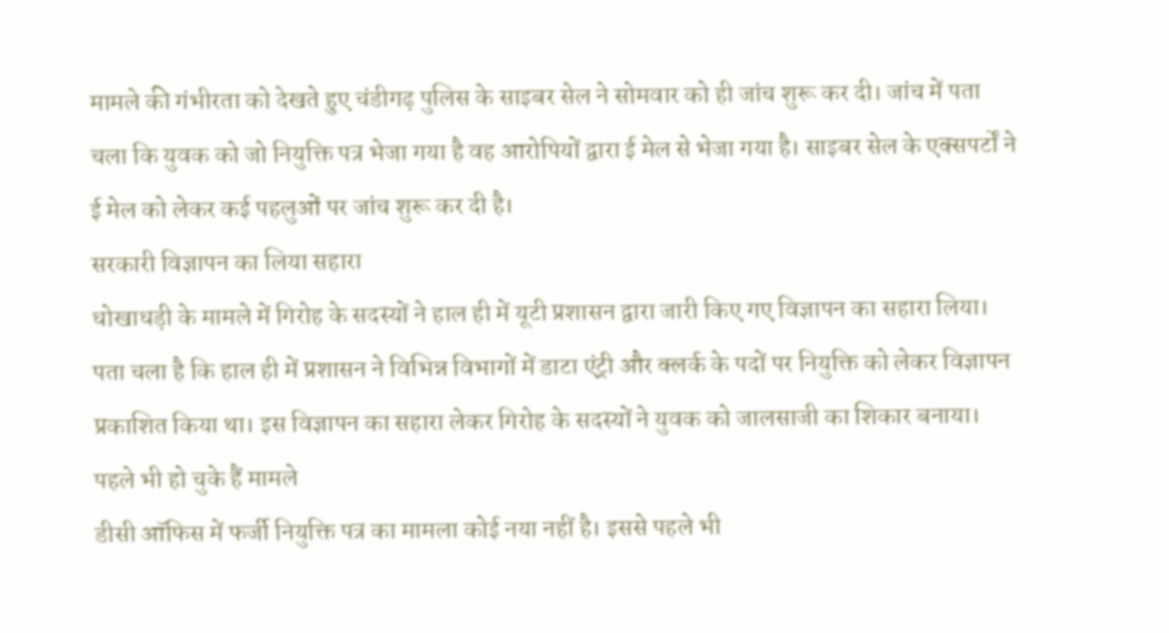मामले की गंभीरता को देखते हुए चंडीगढ़ पुलिस के साइबर सेल ने सोमवार को ही जांच शुरू कर दी। जांच में पता चला कि युवक को जो नियुक्ति पत्र भेजा गया है वह आरोपियों द्वारा ई मेल से भेजा गया है। साइबर सेल के एक्सपर्टों ने ई मेल को लेकर कई पहलुओं पर जांच शुरू कर दी है।
सरकारी विज्ञापन का लिया सहारा
धोखाधड़ी के मामले में गिरोह के सदस्यों ने हाल ही में यूटी प्रशासन द्वारा जारी किए गए विज्ञापन का सहारा लिया। पता चला है कि हाल ही में प्रशासन ने विभिन्न विभागों में डाटा एंट्री और क्लर्क के पदों पर नियुक्ति को लेकर विज्ञापन प्रकाशित किया था। इस विज्ञापन का सहारा लेकर गिरोह के सदस्यों ने युवक को जालसाजी का शिकार बनाया।
पहले भी हो चुके हैं मामले
डीसी ऑफिस में फर्जी नियुक्ति पत्र का मामला कोई नया नहीं है। इससे पहले भी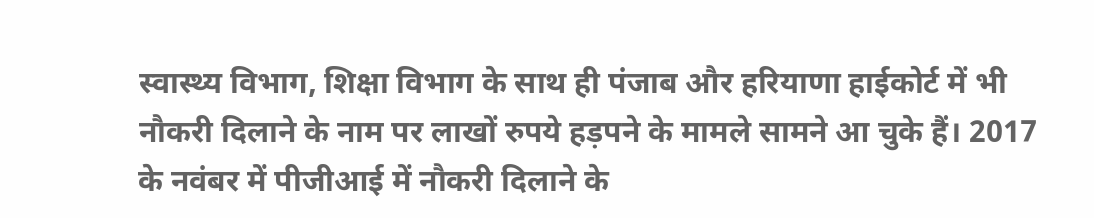स्वास्थ्य विभाग, शिक्षा विभाग के साथ ही पंजाब और हरियाणा हाईकोर्ट में भी नौकरी दिलाने के नाम पर लाखों रुपये हड़पने के मामले सामने आ चुके हैं। 2017 के नवंबर में पीजीआई में नौकरी दिलाने के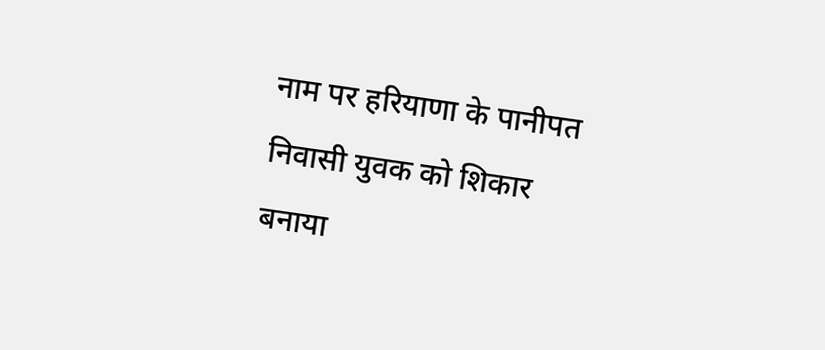नाम पर हरियाणा के पानीपत निवासी युवक को शिकार बनाया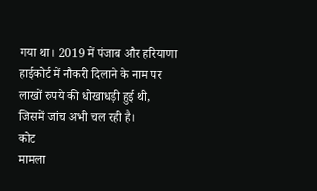गया था। 2019 में पंजाब और हरियाणा हाईकोर्ट में नौकरी दिलाने के नाम पर लाखों रुपये की धोखाधड़ी हुई थी, जिसमें जांच अभी चल रही है।
कोट
मामला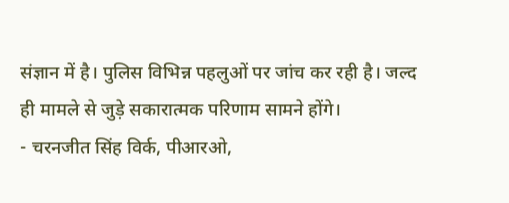संज्ञान में है। पुलिस विभिन्न पहलुओं पर जांच कर रही है। जल्द ही मामले से जुड़े सकारात्मक परिणाम सामने होंगे।
- चरनजीत सिंह विर्क, पीआरओ,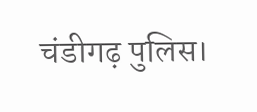चंडीगढ़ पुलिस।